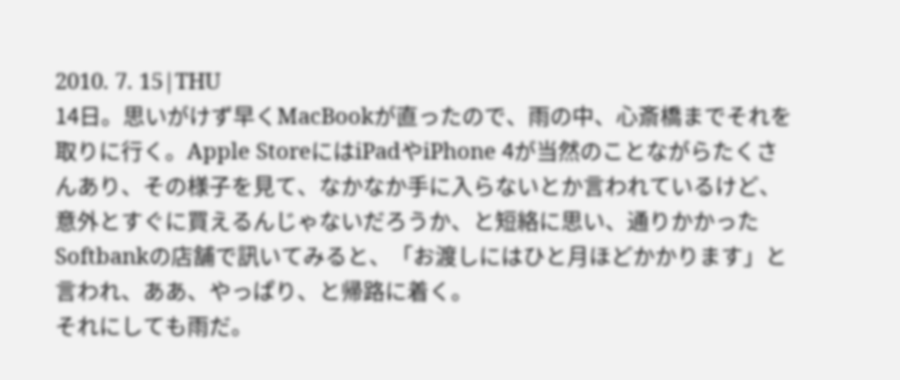2010. 7. 15|THU
14日。思いがけず早くMacBookが直ったので、雨の中、心斎橋までそれを取りに行く。Apple StoreにはiPadやiPhone 4が当然のことながらたくさんあり、その様子を見て、なかなか手に入らないとか言われているけど、意外とすぐに買えるんじゃないだろうか、と短絡に思い、通りかかったSoftbankの店舗で訊いてみると、「お渡しにはひと月ほどかかります」と言われ、ああ、やっぱり、と帰路に着く。
それにしても雨だ。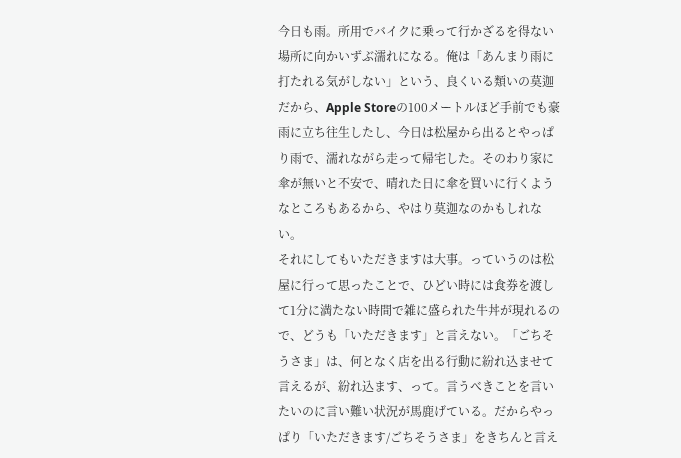今日も雨。所用でバイクに乗って行かざるを得ない場所に向かいずぶ濡れになる。俺は「あんまり雨に打たれる気がしない」という、良くいる類いの莫迦だから、Apple Storeの100メートルほど手前でも豪雨に立ち往生したし、今日は松屋から出るとやっぱり雨で、濡れながら走って帰宅した。そのわり家に傘が無いと不安で、晴れた日に傘を買いに行くようなところもあるから、やはり莫迦なのかもしれない。
それにしてもいただきますは大事。っていうのは松屋に行って思ったことで、ひどい時には食券を渡して1分に満たない時間で雑に盛られた牛丼が現れるので、どうも「いただきます」と言えない。「ごちそうさま」は、何となく店を出る行動に紛れ込ませて言えるが、紛れ込ます、って。言うべきことを言いたいのに言い難い状況が馬鹿げている。だからやっぱり「いただきます/ごちそうさま」をきちんと言え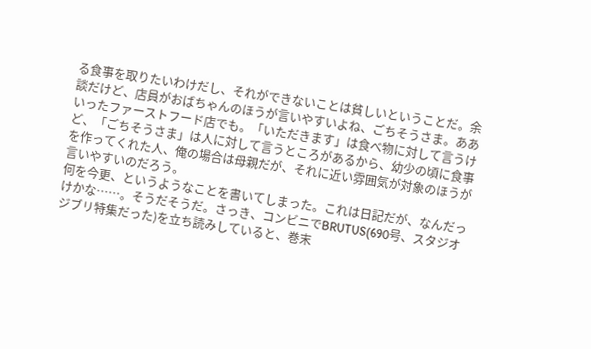る食事を取りたいわけだし、それができないことは貧しいということだ。余談だけど、店員がおばちゃんのほうが言いやすいよね、ごちそうさま。ああいったファーストフード店でも。「いただきます」は食べ物に対して言うけど、「ごちそうさま」は人に対して言うところがあるから、幼少の頃に食事を作ってくれた人、俺の場合は母親だが、それに近い雰囲気が対象のほうが言いやすいのだろう。
何を今更、というようなことを書いてしまった。これは日記だが、なんだっけかな……。そうだそうだ。さっき、コンビニでBRUTUS(690号、スタジオジブリ特集だった)を立ち読みしていると、巻末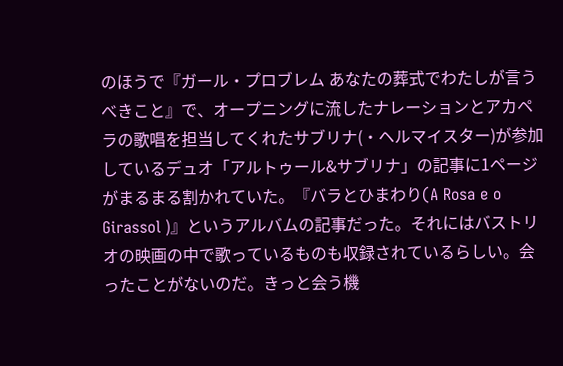のほうで『ガール・プロブレム あなたの葬式でわたしが言うべきこと』で、オープニングに流したナレーションとアカペラの歌唱を担当してくれたサブリナ(・ヘルマイスター)が参加しているデュオ「アルトゥール&サブリナ」の記事に1ページがまるまる割かれていた。『バラとひまわり(A Rosa e o Girassol )』というアルバムの記事だった。それにはバストリオの映画の中で歌っているものも収録されているらしい。会ったことがないのだ。きっと会う機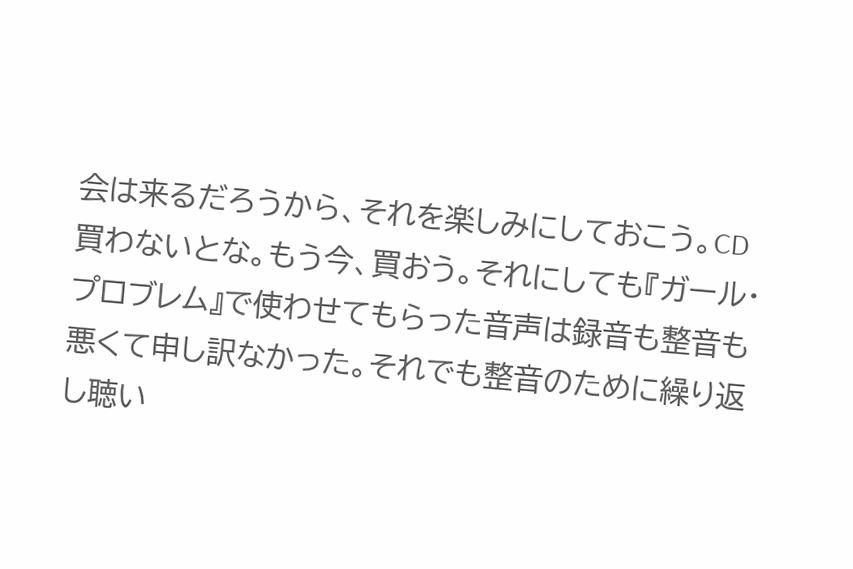会は来るだろうから、それを楽しみにしておこう。CD買わないとな。もう今、買おう。それにしても『ガール・プロブレム』で使わせてもらった音声は録音も整音も悪くて申し訳なかった。それでも整音のために繰り返し聴い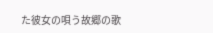た彼女の唄う故郷の歌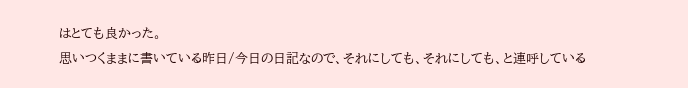はとても良かった。
思いつくままに書いている昨日/今日の日記なので、それにしても、それにしても、と連呼している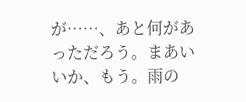が……、あと何があっただろう。まあいいか、もう。雨の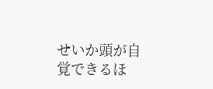せいか頭が自覚できるほ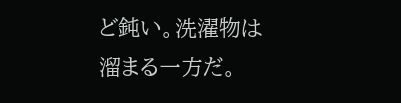ど鈍い。洗濯物は溜まる一方だ。